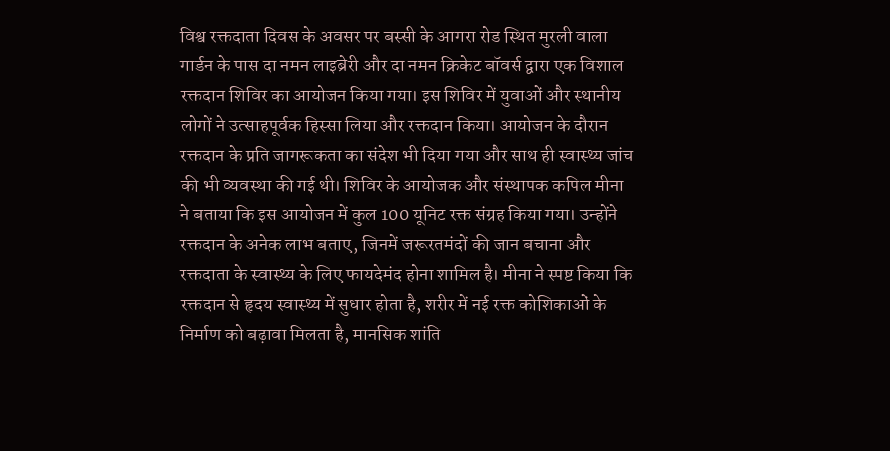विश्व रक्तदाता दिवस के अवसर पर बस्सी के आगरा रोड स्थित मुरली वाला गार्डन के पास दा नमन लाइब्रेरी और दा नमन क्रिकेट बॉवर्स द्वारा एक विशाल रक्तदान शिविर का आयोजन किया गया। इस शिविर में युवाओं और स्थानीय लोगों ने उत्साहपूर्वक हिस्सा लिया और रक्तदान किया। आयोजन के दौरान रक्तदान के प्रति जागरूकता का संदेश भी दिया गया और साथ ही स्वास्थ्य जांच की भी व्यवस्था की गई थी। शिविर के आयोजक और संस्थापक कपिल मीना ने बताया कि इस आयोजन में कुल 100 यूनिट रक्त संग्रह किया गया। उन्होंने रक्तदान के अनेक लाभ बताए, जिनमें जरूरतमंदों की जान बचाना और रक्तदाता के स्वास्थ्य के लिए फायदेमंद होना शामिल है। मीना ने स्पष्ट किया कि रक्तदान से हृदय स्वास्थ्य में सुधार होता है, शरीर में नई रक्त कोशिकाओं के निर्माण को बढ़ावा मिलता है, मानसिक शांति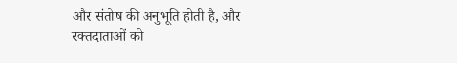और संतोष की अनुभूति होती है, और रक्तदाताओं को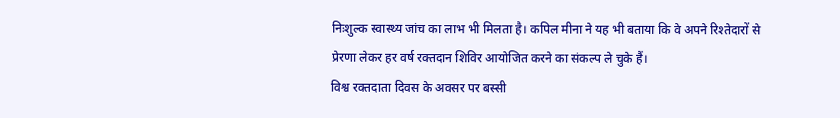निःशुल्क स्वास्थ्य जांच का लाभ भी मिलता है। कपिल मीना ने यह भी बताया कि वे अपने रिश्तेदारों से प्रेरणा लेकर हर वर्ष रक्तदान शिविर आयोजित करने का संकल्प ले चुके हैं।
विश्व रक्तदाता दिवस के अवसर पर बस्सी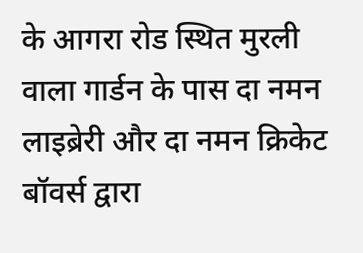के आगरा रोड स्थित मुरली वाला गार्डन के पास दा नमन लाइब्रेरी और दा नमन क्रिकेट बॉवर्स द्वारा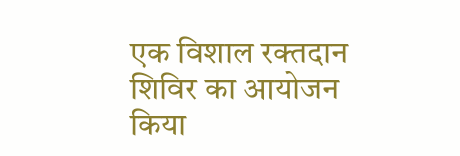एक विशाल रक्तदान शिविर का आयोजन किया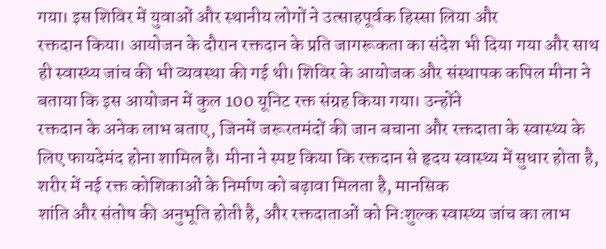गया। इस शिविर में युवाओं और स्थानीय लोगों ने उत्साहपूर्वक हिस्सा लिया और
रक्तदान किया। आयोजन के दौरान रक्तदान के प्रति जागरूकता का संदेश भी दिया गया और साथ ही स्वास्थ्य जांच की भी व्यवस्था की गई थी। शिविर के आयोजक और संस्थापक कपिल मीना ने बताया कि इस आयोजन में कुल 100 यूनिट रक्त संग्रह किया गया। उन्होंने
रक्तदान के अनेक लाभ बताए, जिनमें जरूरतमंदों की जान बचाना और रक्तदाता के स्वास्थ्य के लिए फायदेमंद होना शामिल है। मीना ने स्पष्ट किया कि रक्तदान से हृदय स्वास्थ्य में सुधार होता है, शरीर में नई रक्त कोशिकाओं के निर्माण को बढ़ावा मिलता है, मानसिक
शांति और संतोष की अनुभूति होती है, और रक्तदाताओं को निःशुल्क स्वास्थ्य जांच का लाभ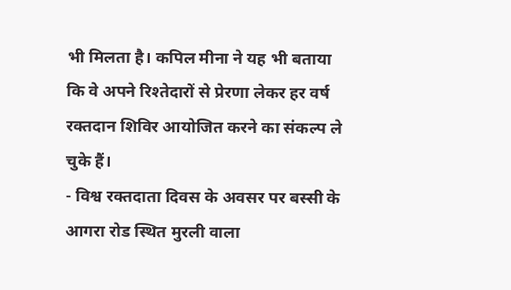भी मिलता है। कपिल मीना ने यह भी बताया कि वे अपने रिश्तेदारों से प्रेरणा लेकर हर वर्ष रक्तदान शिविर आयोजित करने का संकल्प ले चुके हैं।
- विश्व रक्तदाता दिवस के अवसर पर बस्सी के आगरा रोड स्थित मुरली वाला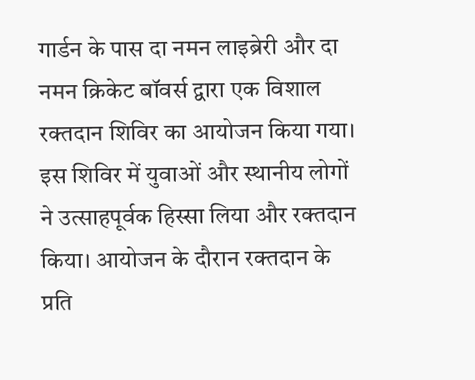गार्डन के पास दा नमन लाइब्रेरी और दा नमन क्रिकेट बॉवर्स द्वारा एक विशाल रक्तदान शिविर का आयोजन किया गया। इस शिविर में युवाओं और स्थानीय लोगों ने उत्साहपूर्वक हिस्सा लिया और रक्तदान किया। आयोजन के दौरान रक्तदान के प्रति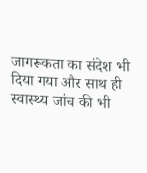जागरूकता का संदेश भी दिया गया और साथ ही स्वास्थ्य जांच की भी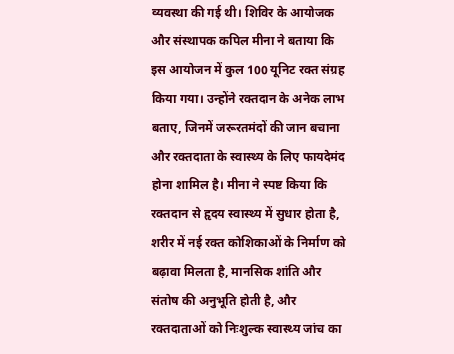व्यवस्था की गई थी। शिविर के आयोजक और संस्थापक कपिल मीना ने बताया कि इस आयोजन में कुल 100 यूनिट रक्त संग्रह किया गया। उन्होंने रक्तदान के अनेक लाभ बताए, जिनमें जरूरतमंदों की जान बचाना और रक्तदाता के स्वास्थ्य के लिए फायदेमंद होना शामिल है। मीना ने स्पष्ट किया कि रक्तदान से हृदय स्वास्थ्य में सुधार होता है, शरीर में नई रक्त कोशिकाओं के निर्माण को बढ़ावा मिलता है, मानसिक शांति और संतोष की अनुभूति होती है, और रक्तदाताओं को निःशुल्क स्वास्थ्य जांच का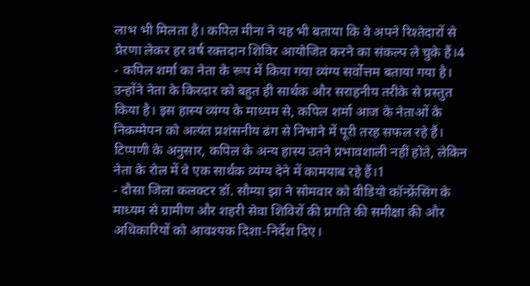लाभ भी मिलता है। कपिल मीना ने यह भी बताया कि वे अपने रिश्तेदारों से प्रेरणा लेकर हर वर्ष रक्तदान शिविर आयोजित करने का संकल्प ले चुके हैं।4
- कपिल शर्मा का नेता के रूप में किया गया व्यंग्य सर्वोत्तम बताया गया है। उन्होंने नेता के किरदार को बहुत ही सार्थक और सराहनीय तरीके से प्रस्तुत किया है। इस हास्य व्यंग्य के माध्यम से, कपिल शर्मा आज के नेताओं के निकम्मेपन को अत्यंत प्रशंसनीय ढंग से निभाने में पूरी तरह सफल रहे हैं। टिप्पणी के अनुसार, कपिल के अन्य हास्य उतने प्रभावशाली नहीं होते, लेकिन नेता के रोल में वे एक सार्थक व्यंग्य देने में कामयाब रहे हैं।1
- दौसा जिला कलक्टर डॉ. सौम्या झा ने सोमवार को वीडियो कॉन्फ्रेंसिंग के माध्यम से ग्रामीण और शहरी सेवा शिविरों की प्रगति की समीक्षा की और अधिकारियों को आवश्यक दिशा-निर्देश दिए।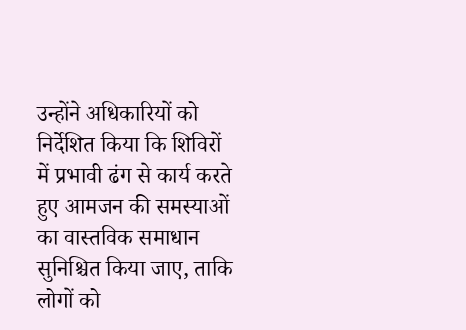उन्होंने अधिकारियों को निर्देशित किया कि शिविरों में प्रभावी ढंग से कार्य करते हुए आमजन की समस्याओं का वास्तविक समाधान सुनिश्चित किया जाए, ताकि लोगों को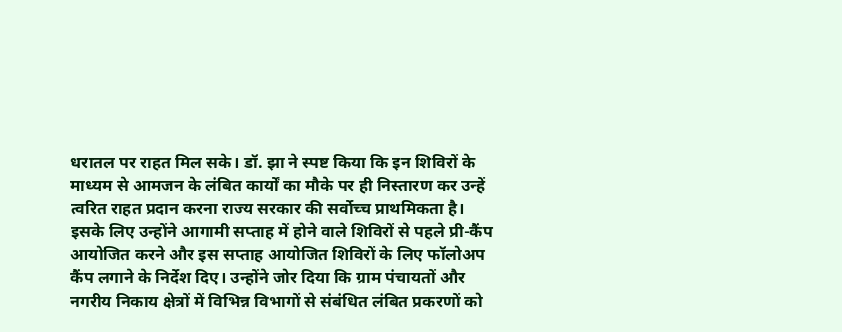धरातल पर राहत मिल सके। डॉ. झा ने स्पष्ट किया कि इन शिविरों के माध्यम से आमजन के लंबित कार्यों का मौके पर ही निस्तारण कर उन्हें त्वरित राहत प्रदान करना राज्य सरकार की सर्वोच्च प्राथमिकता है। इसके लिए उन्होंने आगामी सप्ताह में होने वाले शिविरों से पहले प्री-कैंप आयोजित करने और इस सप्ताह आयोजित शिविरों के लिए फॉलोअप कैंप लगाने के निर्देश दिए। उन्होंने जोर दिया कि ग्राम पंचायतों और नगरीय निकाय क्षेत्रों में विभिन्न विभागों से संबंधित लंबित प्रकरणों को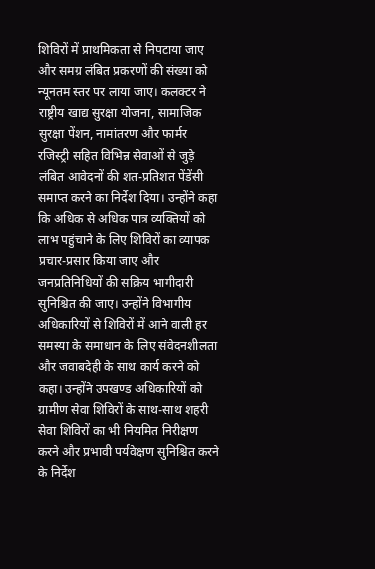शिविरों में प्राथमिकता से निपटाया जाए और समग्र लंबित प्रकरणों की संख्या को न्यूनतम स्तर पर लाया जाए। कलक्टर ने राष्ट्रीय खाद्य सुरक्षा योजना, सामाजिक सुरक्षा पेंशन, नामांतरण और फार्मर रजिस्ट्री सहित विभिन्न सेवाओं से जुड़े लंबित आवेदनों की शत-प्रतिशत पेंडेंसी समाप्त करने का निर्देश दिया। उन्होंने कहा कि अधिक से अधिक पात्र व्यक्तियों को लाभ पहुंचाने के लिए शिविरों का व्यापक प्रचार-प्रसार किया जाए और जनप्रतिनिधियों की सक्रिय भागीदारी सुनिश्चित की जाए। उन्होंने विभागीय अधिकारियों से शिविरों में आने वाली हर समस्या के समाधान के लिए संवेदनशीलता और जवाबदेही के साथ कार्य करने को कहा। उन्होंने उपखण्ड अधिकारियों को ग्रामीण सेवा शिविरों के साथ-साथ शहरी सेवा शिविरों का भी नियमित निरीक्षण करने और प्रभावी पर्यवेक्षण सुनिश्चित करने के निर्देश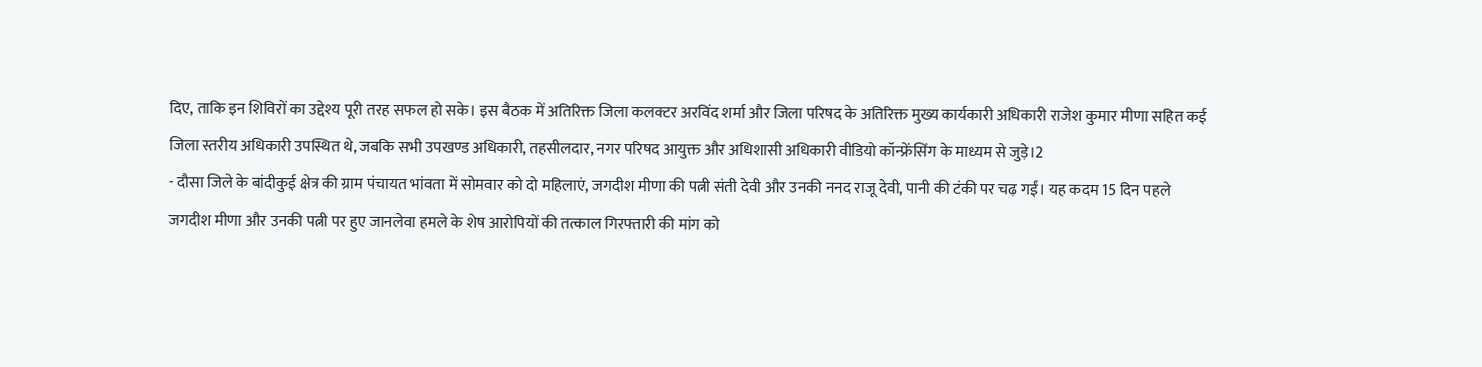दिए, ताकि इन शिविरों का उद्देश्य पूरी तरह सफल हो सके। इस बैठक में अतिरिक्त जिला कलक्टर अरविंद शर्मा और जिला परिषद के अतिरिक्त मुख्य कार्यकारी अधिकारी राजेश कुमार मीणा सहित कई जिला स्तरीय अधिकारी उपस्थित थे, जबकि सभी उपखण्ड अधिकारी, तहसीलदार, नगर परिषद आयुक्त और अधिशासी अधिकारी वीडियो कॉन्फ्रेंसिंग के माध्यम से जुड़े।2
- दौसा जिले के बांदीकुई क्षेत्र की ग्राम पंचायत भांवता में सोमवार को दो महिलाएं, जगदीश मीणा की पत्नी संती देवी और उनकी ननद राजू देवी, पानी की टंकी पर चढ़ गईं। यह कदम 15 दिन पहले जगदीश मीणा और उनकी पत्नी पर हुए जानलेवा हमले के शेष आरोपियों की तत्काल गिरफ्तारी की मांग को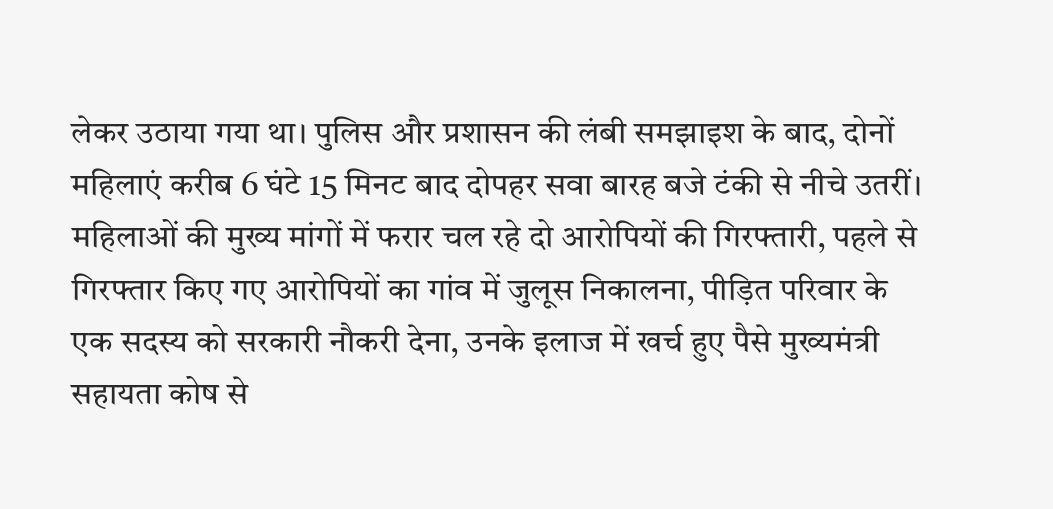लेकर उठाया गया था। पुलिस और प्रशासन की लंबी समझाइश के बाद, दोनों महिलाएं करीब 6 घंटे 15 मिनट बाद दोपहर सवा बारह बजे टंकी से नीचे उतरीं। महिलाओं की मुख्य मांगों में फरार चल रहे दो आरोपियों की गिरफ्तारी, पहले से गिरफ्तार किए गए आरोपियों का गांव में जुलूस निकालना, पीड़ित परिवार के एक सदस्य को सरकारी नौकरी देना, उनके इलाज में खर्च हुए पैसे मुख्यमंत्री सहायता कोष से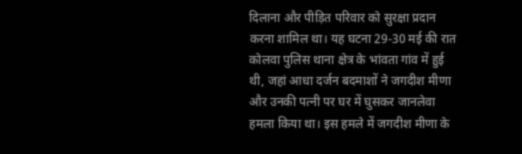दिलाना और पीड़ित परिवार को सुरक्षा प्रदान करना शामिल था। यह घटना 29-30 मई की रात कोलवा पुलिस थाना क्षेत्र के भांवता गांव में हुई थी, जहां आधा दर्जन बदमाशों ने जगदीश मीणा और उनकी पत्नी पर घर में घुसकर जानलेवा हमला किया था। इस हमले में जगदीश मीणा के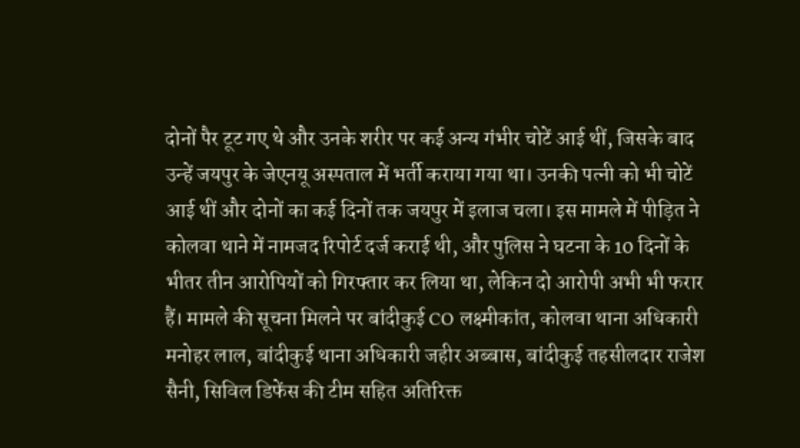दोनों पैर टूट गए थे और उनके शरीर पर कई अन्य गंभीर चोटें आई थीं, जिसके बाद उन्हें जयपुर के जेएनयू अस्पताल में भर्ती कराया गया था। उनकी पत्नी को भी चोटें आई थीं और दोनों का कई दिनों तक जयपुर में इलाज चला। इस मामले में पीड़ित ने कोलवा थाने में नामजद रिपोर्ट दर्ज कराई थी, और पुलिस ने घटना के 10 दिनों के भीतर तीन आरोपियों को गिरफ्तार कर लिया था, लेकिन दो आरोपी अभी भी फरार हैं। मामले की सूचना मिलने पर बांदीकुई CO लक्ष्मीकांत, कोलवा थाना अधिकारी मनोहर लाल, बांदीकुई थाना अधिकारी जहीर अब्बास, बांदीकुई तहसीलदार राजेश सैनी, सिविल डिफेंस की टीम सहित अतिरिक्त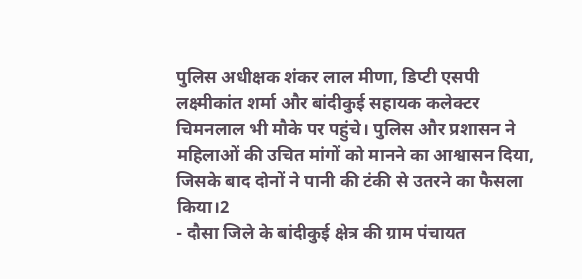पुलिस अधीक्षक शंकर लाल मीणा, डिप्टी एसपी लक्ष्मीकांत शर्मा और बांदीकुई सहायक कलेक्टर चिमनलाल भी मौके पर पहुंचे। पुलिस और प्रशासन ने महिलाओं की उचित मांगों को मानने का आश्वासन दिया, जिसके बाद दोनों ने पानी की टंकी से उतरने का फैसला किया।2
- दौसा जिले के बांदीकुई क्षेत्र की ग्राम पंचायत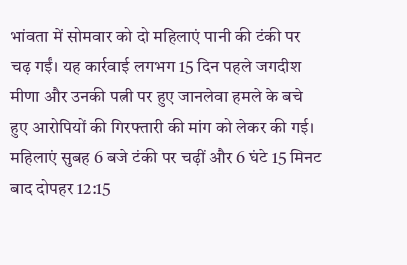भांवता में सोमवार को दो महिलाएं पानी की टंकी पर चढ़ गईं। यह कार्रवाई लगभग 15 दिन पहले जगदीश मीणा और उनकी पत्नी पर हुए जानलेवा हमले के बचे हुए आरोपियों की गिरफ्तारी की मांग को लेकर की गई। महिलाएं सुबह 6 बजे टंकी पर चढ़ीं और 6 घंटे 15 मिनट बाद दोपहर 12:15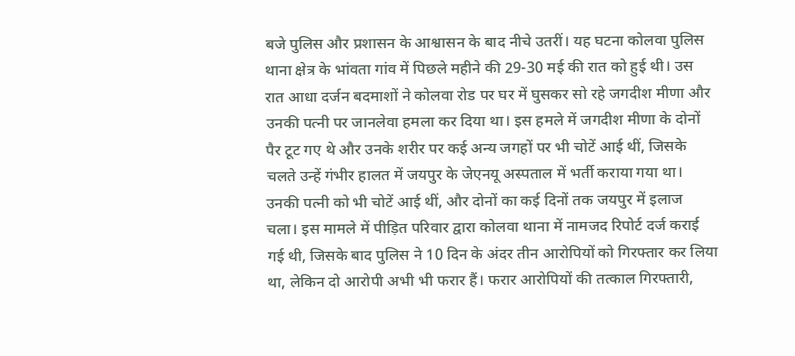बजे पुलिस और प्रशासन के आश्वासन के बाद नीचे उतरीं। यह घटना कोलवा पुलिस थाना क्षेत्र के भांवता गांव में पिछले महीने की 29-30 मई की रात को हुई थी। उस रात आधा दर्जन बदमाशों ने कोलवा रोड पर घर में घुसकर सो रहे जगदीश मीणा और उनकी पत्नी पर जानलेवा हमला कर दिया था। इस हमले में जगदीश मीणा के दोनों पैर टूट गए थे और उनके शरीर पर कई अन्य जगहों पर भी चोटें आई थीं, जिसके चलते उन्हें गंभीर हालत में जयपुर के जेएनयू अस्पताल में भर्ती कराया गया था। उनकी पत्नी को भी चोटें आई थीं, और दोनों का कई दिनों तक जयपुर में इलाज चला। इस मामले में पीड़ित परिवार द्वारा कोलवा थाना में नामजद रिपोर्ट दर्ज कराई गई थी, जिसके बाद पुलिस ने 10 दिन के अंदर तीन आरोपियों को गिरफ्तार कर लिया था, लेकिन दो आरोपी अभी भी फरार हैं। फरार आरोपियों की तत्काल गिरफ्तारी,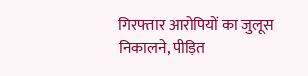गिरफ्तार आरोपियों का जुलूस निकालने, पीड़ित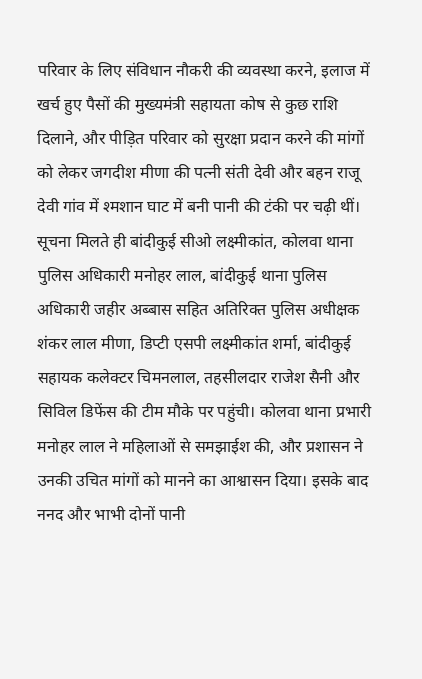परिवार के लिए संविधान नौकरी की व्यवस्था करने, इलाज में खर्च हुए पैसों की मुख्यमंत्री सहायता कोष से कुछ राशि दिलाने, और पीड़ित परिवार को सुरक्षा प्रदान करने की मांगों को लेकर जगदीश मीणा की पत्नी संती देवी और बहन राजू देवी गांव में श्मशान घाट में बनी पानी की टंकी पर चढ़ी थीं। सूचना मिलते ही बांदीकुई सीओ लक्ष्मीकांत, कोलवा थाना पुलिस अधिकारी मनोहर लाल, बांदीकुई थाना पुलिस अधिकारी जहीर अब्बास सहित अतिरिक्त पुलिस अधीक्षक शंकर लाल मीणा, डिप्टी एसपी लक्ष्मीकांत शर्मा, बांदीकुई सहायक कलेक्टर चिमनलाल, तहसीलदार राजेश सैनी और सिविल डिफेंस की टीम मौके पर पहुंची। कोलवा थाना प्रभारी मनोहर लाल ने महिलाओं से समझाईश की, और प्रशासन ने उनकी उचित मांगों को मानने का आश्वासन दिया। इसके बाद ननद और भाभी दोनों पानी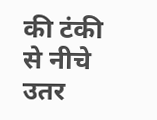की टंकी से नीचे उतर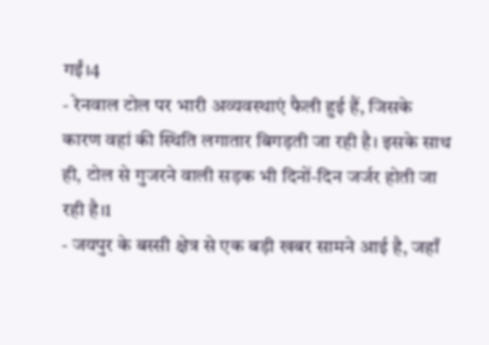गईं।4
- रेनवाल टोल पर भारी अव्यवस्थाएं फैली हुई हैं, जिसके कारण वहां की स्थिति लगातार बिगड़ती जा रही है। इसके साथ ही, टोल से गुजरने वाली सड़क भी दिनों-दिन जर्जर होती जा रही है।1
- जयपुर के बस्सी क्षेत्र से एक बड़ी खबर सामने आई है, जहाँ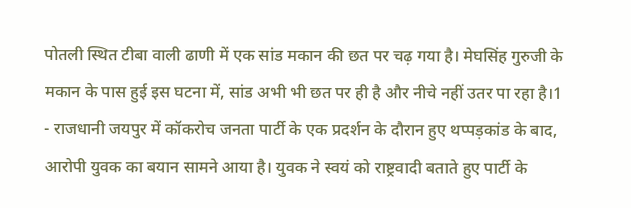पोतली स्थित टीबा वाली ढाणी में एक सांड मकान की छत पर चढ़ गया है। मेघसिंह गुरुजी के मकान के पास हुई इस घटना में, सांड अभी भी छत पर ही है और नीचे नहीं उतर पा रहा है।1
- राजधानी जयपुर में कॉकरोच जनता पार्टी के एक प्रदर्शन के दौरान हुए थप्पड़कांड के बाद, आरोपी युवक का बयान सामने आया है। युवक ने स्वयं को राष्ट्रवादी बताते हुए पार्टी के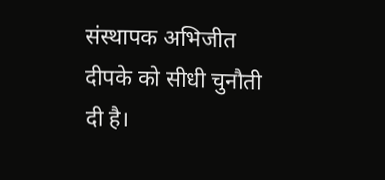संस्थापक अभिजीत दीपके को सीधी चुनौती दी है।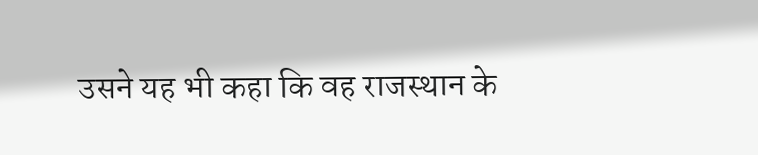उसने यह भी कहा कि वह राजस्थान के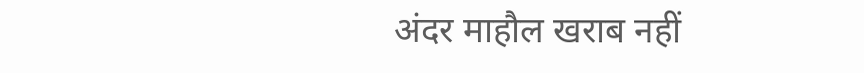अंदर माहौल खराब नहीं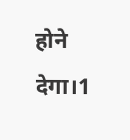होने देगा।1